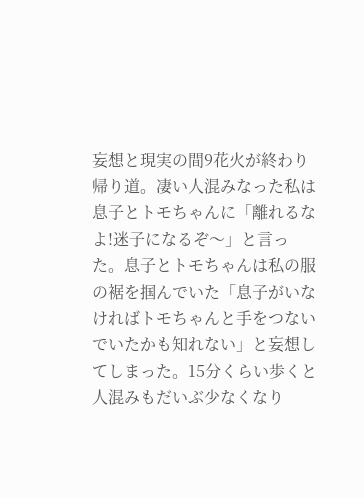妄想と現実の間9花火が終わり帰り道。凄い人混みなった私は息子とトモちゃんに「離れるなよ!迷子になるぞ〜」と言った。息子とトモちゃんは私の服の裾を掴んでいた「息子がいなければトモちゃんと手をつないでいたかも知れない」と妄想してしまった。15分くらい歩くと人混みもだいぶ少なくなり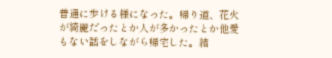普通に歩ける様になった。帰り道、花火が綺麗だったとか人が多かったとか他愛もない話をしながら帰宅した。結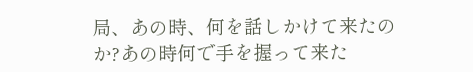局、あの時、何を話しかけて来たのか?あの時何で手を握って来た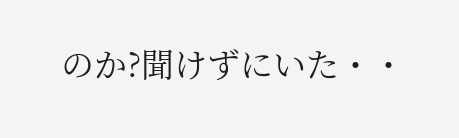のか?聞けずにいた・・